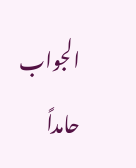الجواب حامداً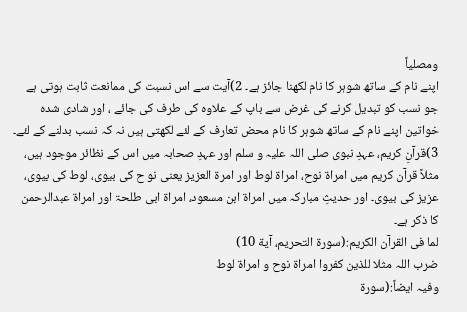ومصلیاً
اپنے نام کے ساتھ شوہر کا نام لکھنا جائز ہے۔ 2)آیت سے اس نسبت کی ممانعت ثابت ہوتی ہے جو نسب کو تبدیل کرنے کی غرض سے باپ کے علاوہ کی طرف کی جائے ، اور شادی شدہ خواتین اپنے نام کے ساتھ شوہر کا نام محض تعارف کے لئے لکھتی ہیں نہ کہ نسب بدلنے کے لئے۔ 3)قرآنِ کریم، عہدِ نبوی صلی اللہ علیہ و سلم اور عہدِ صحابہ میں اس کے نظائر موجود ہیں، مثلاً قرآن کریم میں امراۃ نوح، امراۃ لوط اور امرۃ العزیز یعنی نو ح کی بیوی، لوط کی بیوی، عزیز کی بیوی۔ اور حدیثِ مبارکہ میں امراۃ ابن مسعود، امراۃ ابی طلحۃ اور امراۃ عبدالرحمن کا ذکر ہے۔
لما فی القرآن الکریم:(سورة التحریم، آیة 10)
ضرب اللہ مثلا للذین کفروا امراۃ نوح و امراۃ لوط
وفیہ ایضاً:(سورة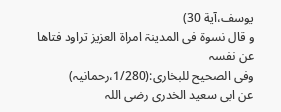یوسف،آیة 30)
و قال نسوۃ فی المدینۃ امراۃ العزیز تراود فتاھا عن نفسہ
وفی الصحیح للبخاری:(1/280،رحمانیہ)
عن ابی سعید الخدری رضی اللہ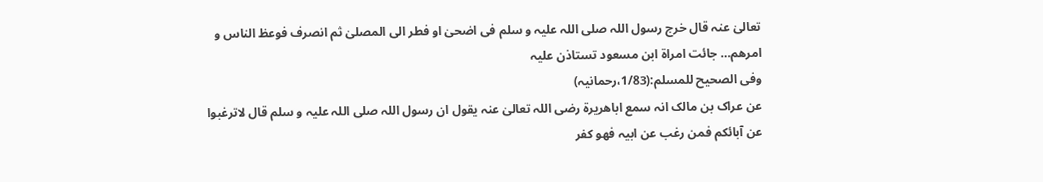تعالیٰ عنہ قال خرج رسول اللہ صلی اللہ علیہ و سلم فی اضحیٰ او فطر الی المصلیٰ ثم انصرف فوعظ الناس و امرھم… جائت امراۃ ابن مسعود تستاذن علیہ
وفی الصحیح للمسلم:(1/83،رحمانیہ)
عن عراک بن مالک انہ سمع اباھریرۃ رضی اللہ تعالیٰ عنہ یقول ان رسول اللہ صلی اللہ علیہ و سلم قال لاترغبوا عن آبائکم فمن رغب عن ابیہ فھو کفر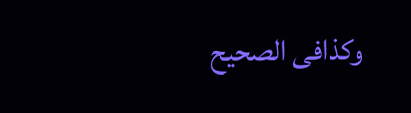وکذافی الصحیح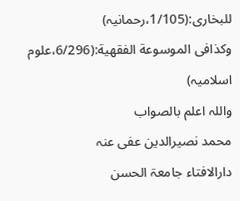للبخاری:(1/105،رحمانیہ)
وکذافی الموسوعة الفقھیة:(6/296،علوم اسلامیہ)
واللہ اعلم بالصواب
محمد نصیرالدین عفی عنہ
دارالافتاء جامعۃ الحسن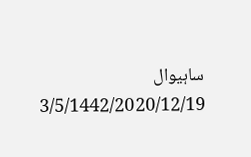ساہیوال
3/5/1442/2020/12/19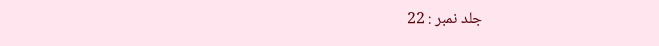جلد نمبر : 22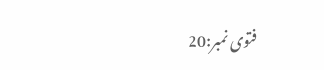فتوی نمبر:20